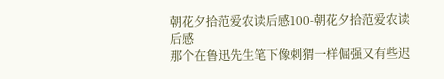朝花夕拾范爱农读后感100-朝花夕拾范爱农读后感
那个在鲁迅先生笔下像刺猬一样倔强又有些迟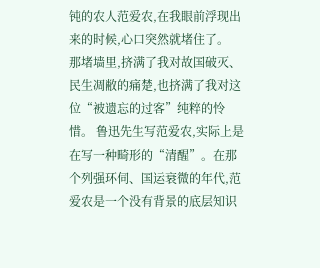钝的农人范爱农,在我眼前浮现出来的时候,心口突然就堵住了。
那堵墙里,挤满了我对故国破灭、民生凋敝的痛楚,也挤满了我对这位“被遗忘的过客”纯粹的怜惜。 鲁迅先生写范爱农,实际上是在写一种畸形的“清醒”。在那个列强环伺、国运衰微的年代,范爱农是一个没有背景的底层知识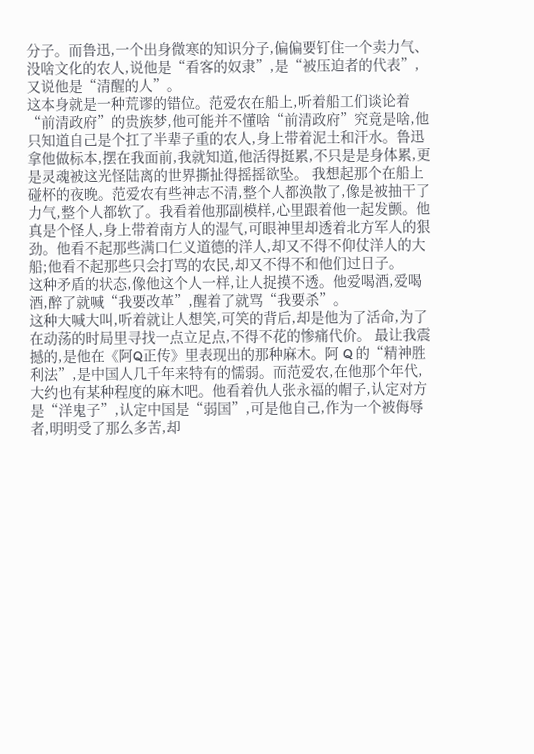分子。而鲁迅,一个出身微寒的知识分子,偏偏要钉住一个卖力气、没啥文化的农人,说他是“看客的奴隶”,是“被压迫者的代表”,又说他是“清醒的人”。
这本身就是一种荒谬的错位。范爱农在船上,听着船工们谈论着“前清政府”的贵族梦,他可能并不懂啥“前清政府”究竟是啥,他只知道自己是个扛了半辈子重的农人,身上带着泥土和汗水。鲁迅拿他做标本,摆在我面前,我就知道,他活得挺累,不只是是身体累,更是灵魂被这光怪陆离的世界撕扯得摇摇欲坠。 我想起那个在船上碰杯的夜晚。范爱农有些神志不清,整个人都涣散了,像是被抽干了力气,整个人都软了。我看着他那副模样,心里跟着他一起发颤。他真是个怪人,身上带着南方人的湿气,可眼神里却透着北方军人的狠劲。他看不起那些满口仁义道德的洋人,却又不得不仰仗洋人的大船;他看不起那些只会打骂的农民,却又不得不和他们过日子。
这种矛盾的状态,像他这个人一样,让人捉摸不透。他爱喝酒,爱喝酒,醉了就喊“我要改革”,醒着了就骂“我要杀”。
这种大喊大叫,听着就让人想笑,可笑的背后,却是他为了活命,为了在动荡的时局里寻找一点立足点,不得不花的惨痛代价。 最让我震撼的,是他在《阿Q正传》里表现出的那种麻木。阿 Q 的“精神胜利法”,是中国人几千年来特有的懦弱。而范爱农,在他那个年代,大约也有某种程度的麻木吧。他看着仇人张永福的帽子,认定对方是“洋鬼子”,认定中国是“弱国”,可是他自己,作为一个被侮辱者,明明受了那么多苦,却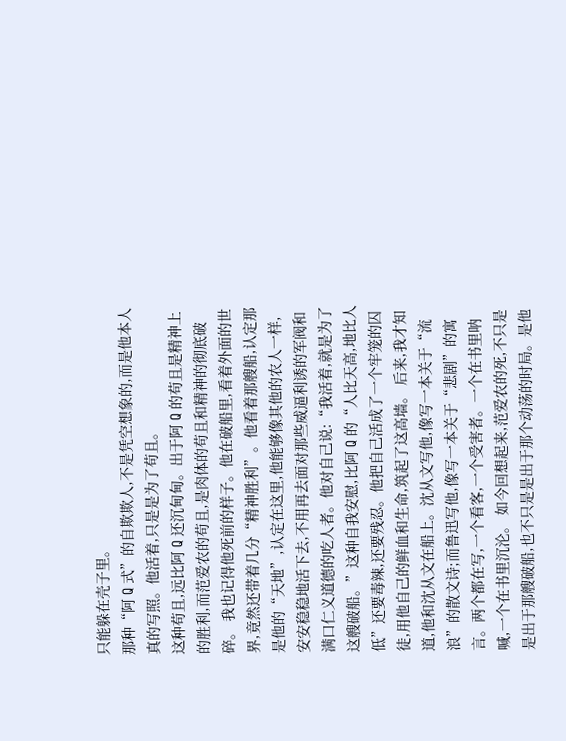只能躲在壳子里。
那种“阿 Q 式”的自欺欺人,不是凭空想象的,而是他本人真的写照。他活着,只是是为了苟且。
这种苟且,远比阿 Q 还沉甸甸。出于阿 Q 的苟且是精神上的胜利,而范爱农的苟且,是肉体的苟且和精神的彻底破碎。 我也记得他死前的样子。他在破船里,看着外面的世界,竟然还带着几分“精神胜利”。他看着那艘船,认定那是他的“天地”,认定在这里,他能够像其他的农人一样,安安稳稳地活下去,不用再去面对那些威逼利诱的军阀和满口仁义道德的吃人者。他对自己说:“我活着,就是为了这艘破船。”这种自我安慰,比阿 Q 的“人比天高,地比人低”还要毒辣,还要残忍。他把自己活成了一个牢笼的囚徒,用他自己的鲜血和生命,筑起了这高墙。 后来,我才知道,他和沈从文在船上。沈从文写他,像写一本关于“流浪”的散文诗;而鲁迅写他,像写一本关于“悲剧”的寓言。两个都在写,一个看客,一个受害者。一个在书里呐喊,一个在书里沉沦。 如今回想起来,范爱农的死,不只是是出于那艘破船,也不只是是出于那个动荡的时局。是他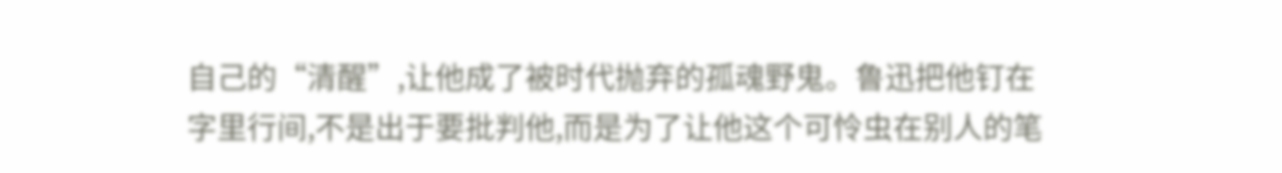自己的“清醒”,让他成了被时代抛弃的孤魂野鬼。鲁迅把他钉在字里行间,不是出于要批判他,而是为了让他这个可怜虫在别人的笔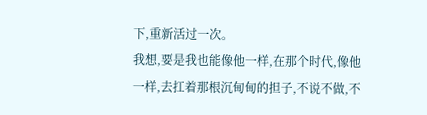下,重新活过一次。
我想,要是我也能像他一样,在那个时代,像他一样,去扛着那根沉甸甸的担子,不说不做,不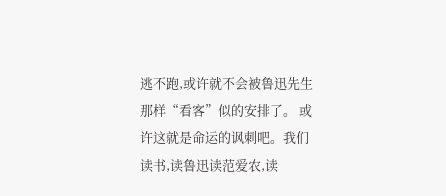逃不跑,或许就不会被鲁迅先生那样“看客”似的安排了。 或许这就是命运的讽刺吧。我们读书,读鲁迅读范爱农,读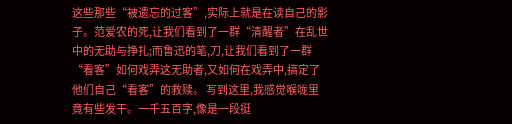这些那些“被遗忘的过客”,实际上就是在读自己的影子。范爱农的死,让我们看到了一群“清醒者”在乱世中的无助与挣扎;而鲁迅的笔,刀,让我们看到了一群“看客”如何戏弄这无助者,又如何在戏弄中,搞定了他们自己“看客”的救赎。 写到这里,我感觉喉咙里竟有些发干。一千五百字,像是一段挺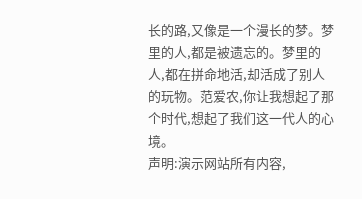长的路,又像是一个漫长的梦。梦里的人,都是被遗忘的。梦里的人,都在拼命地活,却活成了别人的玩物。范爱农,你让我想起了那个时代,想起了我们这一代人的心境。
声明:演示网站所有内容,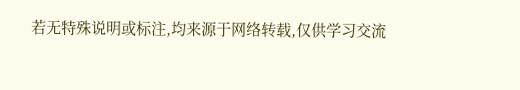若无特殊说明或标注,均来源于网络转载,仅供学习交流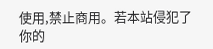使用,禁止商用。若本站侵犯了你的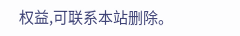权益,可联系本站删除。